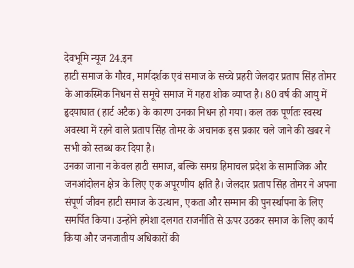देवभूमि न्यूज 24.इन
हाटी समाज के गौरव, मार्गदर्शक एवं समाज के सच्चे प्रहरी जेलदार प्रताप सिंह तोमर के आकस्मिक निधन से समूचे समाज में गहरा शोक व्याप्त है। 80 वर्ष की आयु में हृदयाघात (हार्ट अटैक) के कारण उनका निधन हो गया। कल तक पूर्णतः स्वस्थ अवस्था में रहने वाले प्रताप सिंह तोमर के अचानक इस प्रकार चले जाने की खबर ने सभी को स्तब्ध कर दिया है।
उनका जाना न केवल हाटी समाज, बल्कि समग्र हिमाचल प्रदेश के सामाजिक और जनआंदोलन क्षेत्र के लिए एक अपूरणीय क्षति है। जेलदार प्रताप सिंह तोमर ने अपना संपूर्ण जीवन हाटी समाज के उत्थान, एकता और सम्मान की पुनर्स्थापना के लिए समर्पित किया। उन्होंने हमेशा दलगत राजनीति से ऊपर उठकर समाज के लिए कार्य किया और जनजातीय अधिकारों की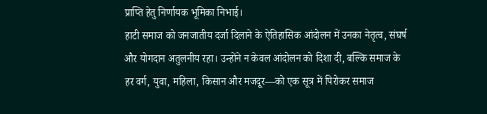प्राप्ति हेतु निर्णायक भूमिका निभाई।
हाटी समाज को जनजातीय दर्जा दिलाने के ऐतिहासिक आंदोलन में उनका नेतृत्व, संघर्ष और योगदान अतुलनीय रहा। उन्होंने न केवल आंदोलन को दिशा दी, बल्कि समाज के हर वर्ग, युवा, महिला, किसान और मजदूर—को एक सूत्र में पिरोकर समाज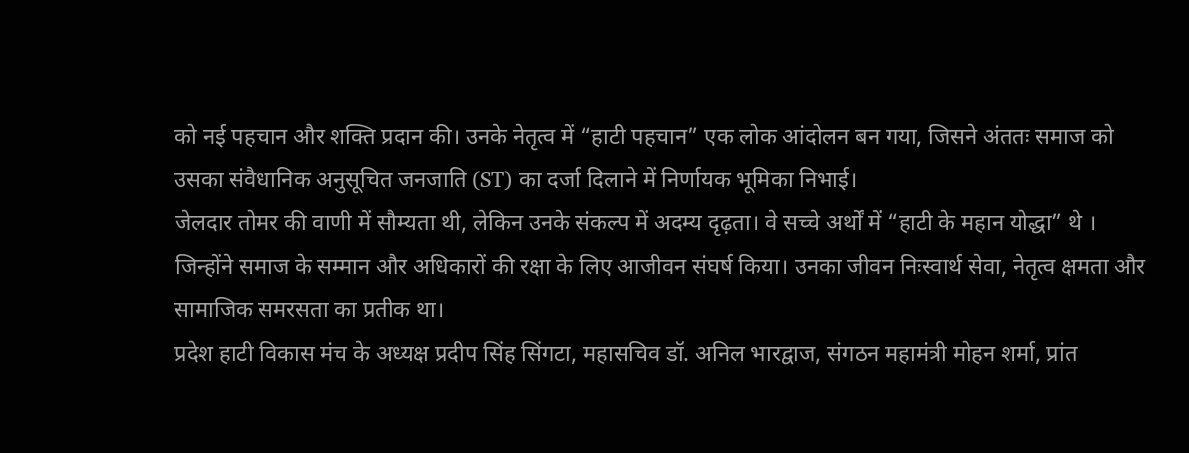को नई पहचान और शक्ति प्रदान की। उनके नेतृत्व में “हाटी पहचान” एक लोक आंदोलन बन गया, जिसने अंततः समाज को उसका संवैधानिक अनुसूचित जनजाति (ST) का दर्जा दिलाने में निर्णायक भूमिका निभाई।
जेलदार तोमर की वाणी में सौम्यता थी, लेकिन उनके संकल्प में अदम्य दृढ़ता। वे सच्चे अर्थों में “हाटी के महान योद्धा” थे । जिन्होंने समाज के सम्मान और अधिकारों की रक्षा के लिए आजीवन संघर्ष किया। उनका जीवन निःस्वार्थ सेवा, नेतृत्व क्षमता और सामाजिक समरसता का प्रतीक था।
प्रदेश हाटी विकास मंच के अध्यक्ष प्रदीप सिंह सिंगटा, महासचिव डॉ. अनिल भारद्वाज, संगठन महामंत्री मोहन शर्मा, प्रांत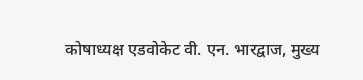कोषाध्यक्ष एडवोकेट वी. एन. भारद्वाज, मुख्य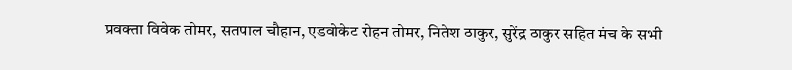प्रवक्ता विवेक तोमर, सतपाल चौहान, एडवोकेट रोहन तोमर, नितेश ठाकुर, सुरेंद्र ठाकुर सहित मंच के सभी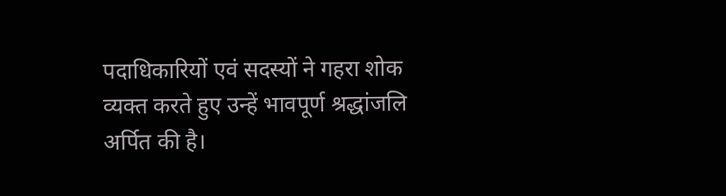पदाधिकारियों एवं सदस्यों ने गहरा शोक व्यक्त करते हुए उन्हें भावपूर्ण श्रद्धांजलि अर्पित की है।